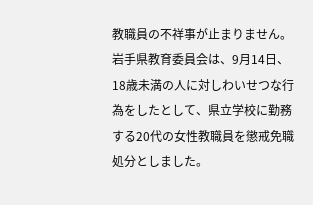教職員の不祥事が止まりません。
岩手県教育委員会は、9月14日、18歳未満の人に対しわいせつな行為をしたとして、県立学校に勤務する20代の女性教職員を懲戒免職処分としました。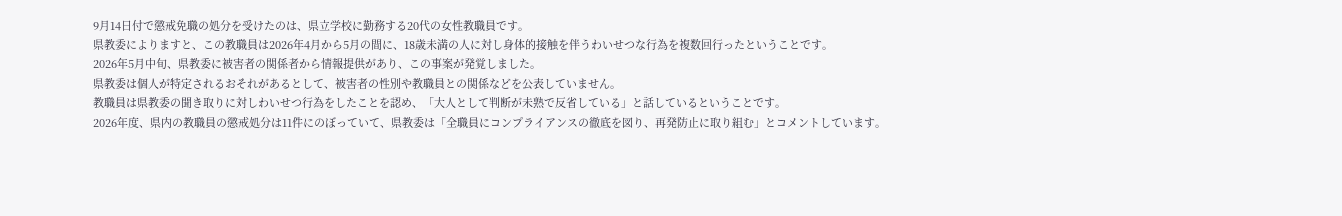9月14日付で懲戒免職の処分を受けたのは、県立学校に勤務する20代の女性教職員です。
県教委によりますと、この教職員は2026年4月から5月の間に、18歳未満の人に対し身体的接触を伴うわいせつな行為を複数回行ったということです。
2026年5月中旬、県教委に被害者の関係者から情報提供があり、この事案が発覚しました。
県教委は個人が特定されるおそれがあるとして、被害者の性別や教職員との関係などを公表していません。
教職員は県教委の聞き取りに対しわいせつ行為をしたことを認め、「大人として判断が未熟で反省している」と話しているということです。
2026年度、県内の教職員の懲戒処分は11件にのぼっていて、県教委は「全職員にコンプライアンスの徹底を図り、再発防止に取り組む」とコメントしています。